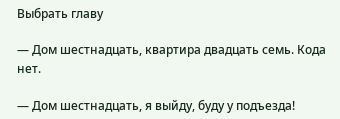Выбрать главу

— Дом шестнадцать, квартира двадцать семь. Кода нет.

— Дом шестнадцать, я выйду, буду у подъезда!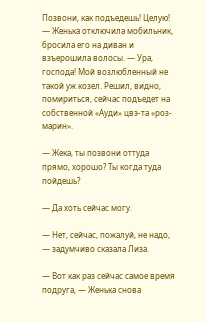Позвони, как подъедешь! Целую! — Женька отключила мобильник, бросила его на диван и взъерошила волосы. — Ура, господа! Мой возлюбленный не такой уж козел. Решил, видно, помириться, сейчас подъедет на собственной «Ауди» цвэ-та «роз-марин».

— Жека, ты позвони оттуда прямо, хорошо? Ты когда туда пойдешь?

— Да хоть сейчас могу.

— Нет, сейчас, пожалуй, не надо, — задумчиво сказала Лиза.

— Вот как раз сейчас самое время подруга, — Женька снова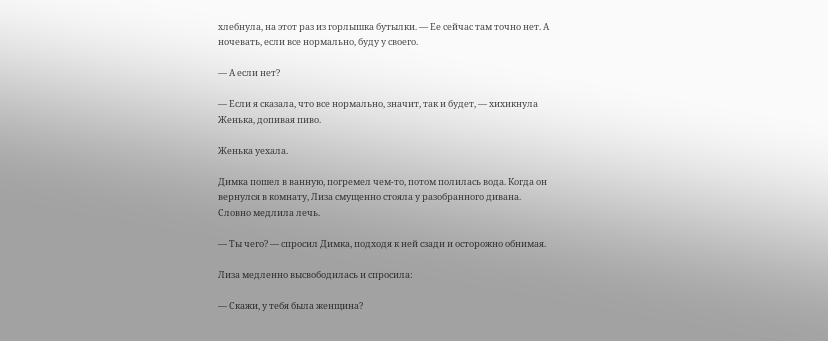хлебнула, на этот раз из горлышка бутылки. — Ее сейчас там точно нет. А ночевать, если все нормально, буду у своего.

— А если нет?

— Если я сказала, что все нормально, значит, так и будет, — хихикнула Женька, допивая пиво.

Женька уехала.

Димка пошел в ванную, погремел чем-то, потом полилась вода. Когда он вернулся в комнату, Лиза смущенно стояла у разобранного дивана. Словно медлила лечь.

— Ты чего? — спросил Димка, подходя к ней сзади и осторожно обнимая.

Лиза медленно высвободилась и спросила:

— Скажи, у тебя была женщина?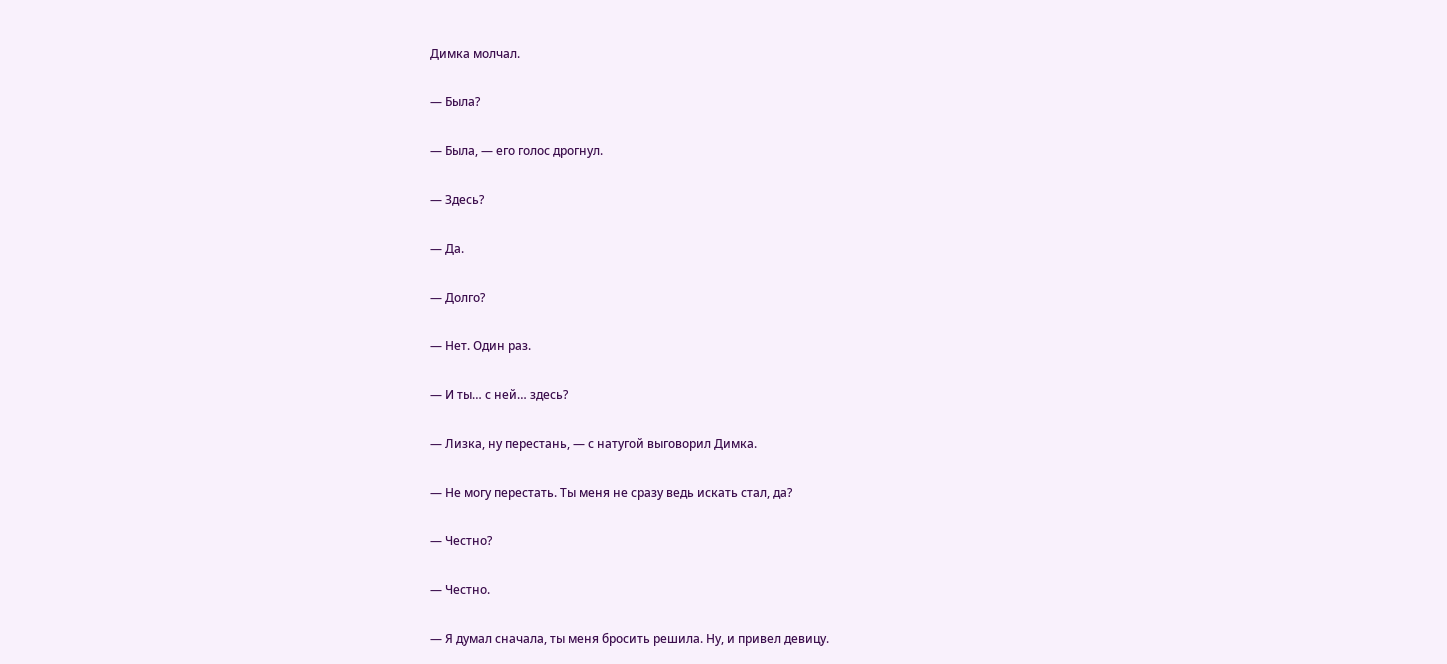Димка молчал.

— Была?

— Была, — его голос дрогнул.

— Здесь?

— Да.

— Долго?

— Нет. Один раз.

— И ты… с ней… здесь?

— Лизка, ну перестань, — с натугой выговорил Димка.

— Не могу перестать. Ты меня не сразу ведь искать стал, да?

— Честно?

— Честно.

— Я думал сначала, ты меня бросить решила. Ну, и привел девицу.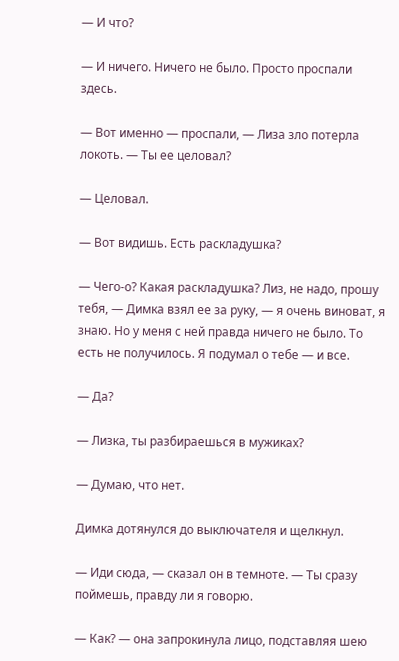— И что?

— И ничего. Ничего не было. Просто проспали здесь.

— Вот именно — проспали, — Лиза зло потерла локоть. — Ты ее целовал?

— Целовал.

— Вот видишь. Есть раскладушка?

— Чего-о? Какая раскладушка? Лиз, не надо, прошу тебя, — Димка взял ее за руку, — я очень виноват, я знаю. Но у меня с ней правда ничего не было. То есть не получилось. Я подумал о тебе — и все.

— Да?

— Лизка, ты разбираешься в мужиках?

— Думаю, что нет.

Димка дотянулся до выключателя и щелкнул.

— Иди сюда, — сказал он в темноте. — Ты сразу поймешь, правду ли я говорю.

— Как? — она запрокинула лицо, подставляя шею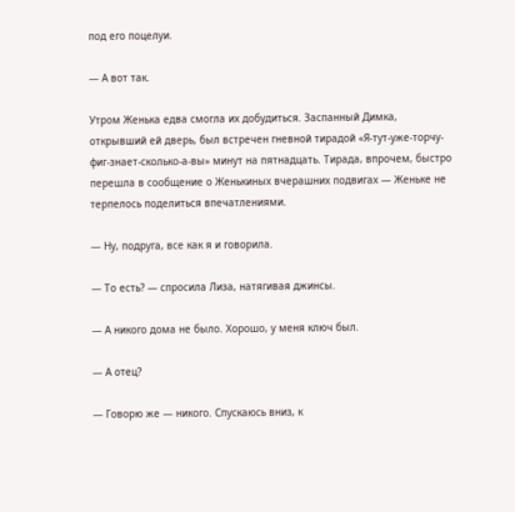под его поцелуи.

— А вот так.

Утром Женька едва смогла их добудиться. Заспанный Димка, открывший ей дверь, был встречен гневной тирадой «Я-тут-уже-торчу-фиг-знает-сколько-а-вы» минут на пятнадцать. Тирада, впрочем, быстро перешла в сообщение о Женькиных вчерашних подвигах — Женьке не терпелось поделиться впечатлениями.

— Ну, подруга, все как я и говорила.

— То есть? — спросила Лиза, натягивая джинсы.

— А никого дома не было. Хорошо, у меня ключ был.

— А отец?

— Говорю же — никого. Спускаюсь вниз, к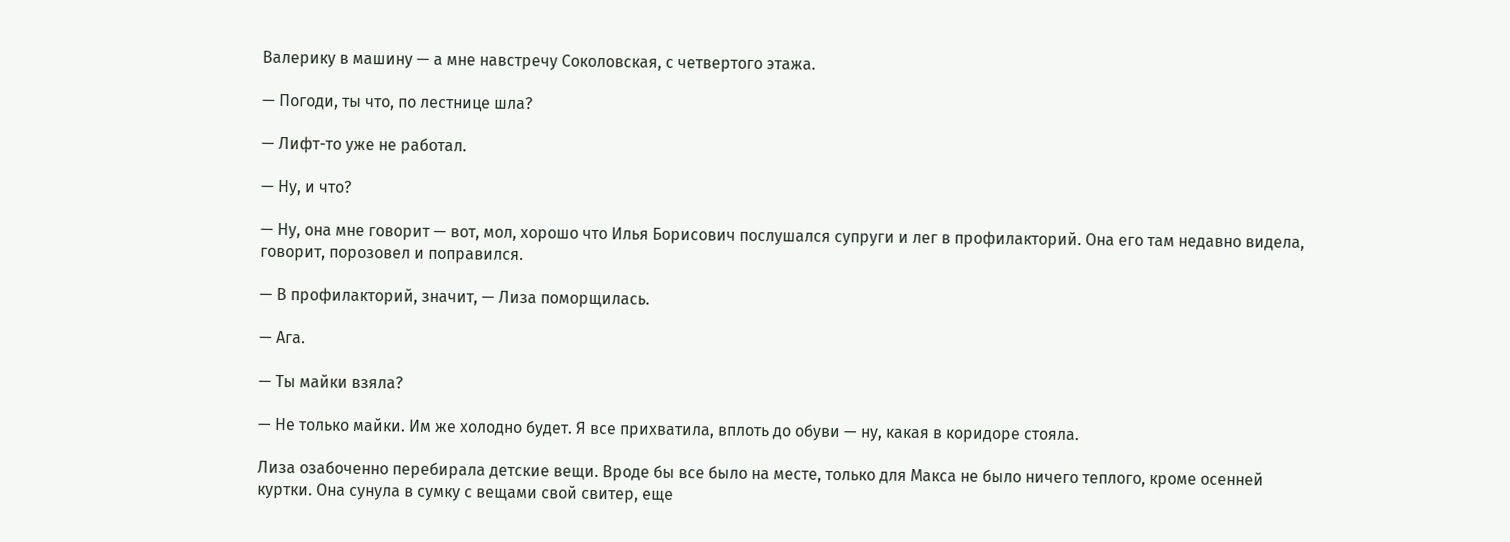Валерику в машину — а мне навстречу Соколовская, с четвертого этажа.

— Погоди, ты что, по лестнице шла?

— Лифт-то уже не работал.

— Ну, и что?

— Ну, она мне говорит — вот, мол, хорошо что Илья Борисович послушался супруги и лег в профилакторий. Она его там недавно видела, говорит, порозовел и поправился.

— В профилакторий, значит, — Лиза поморщилась.

— Ага.

— Ты майки взяла?

— Не только майки. Им же холодно будет. Я все прихватила, вплоть до обуви — ну, какая в коридоре стояла.

Лиза озабоченно перебирала детские вещи. Вроде бы все было на месте, только для Макса не было ничего теплого, кроме осенней куртки. Она сунула в сумку с вещами свой свитер, еще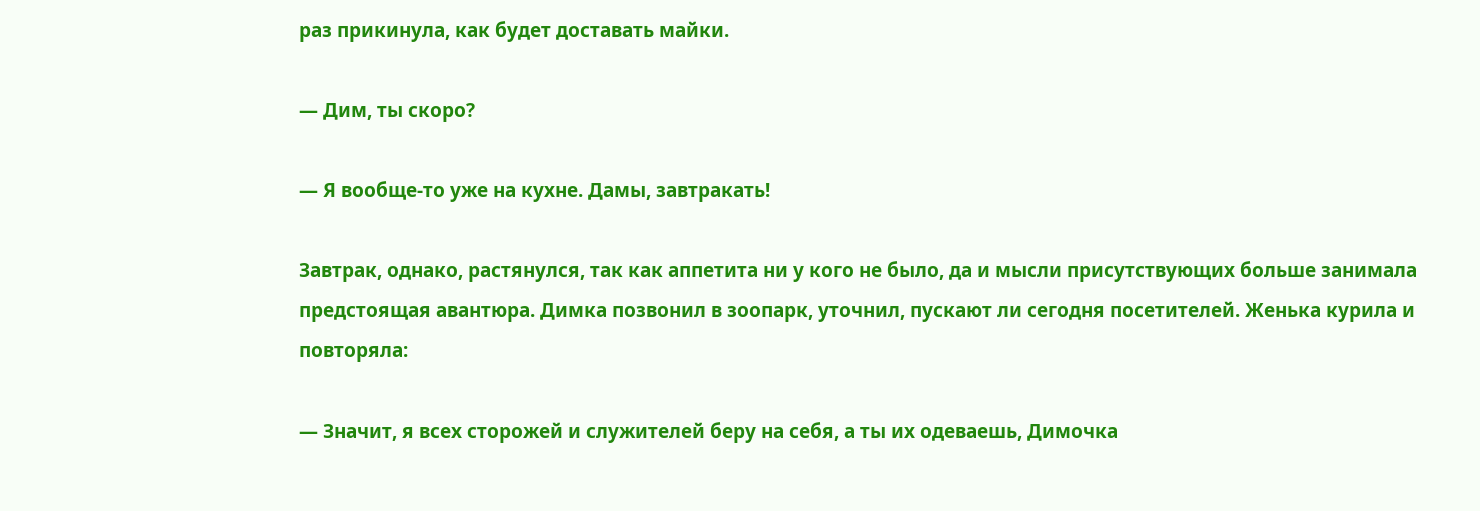раз прикинула, как будет доставать майки.

— Дим, ты скоро?

— Я вообще-то уже на кухне. Дамы, завтракать!

Завтрак, однако, растянулся, так как аппетита ни у кого не было, да и мысли присутствующих больше занимала предстоящая авантюра. Димка позвонил в зоопарк, уточнил, пускают ли сегодня посетителей. Женька курила и повторяла:

— Значит, я всех сторожей и служителей беру на себя, а ты их одеваешь, Димочка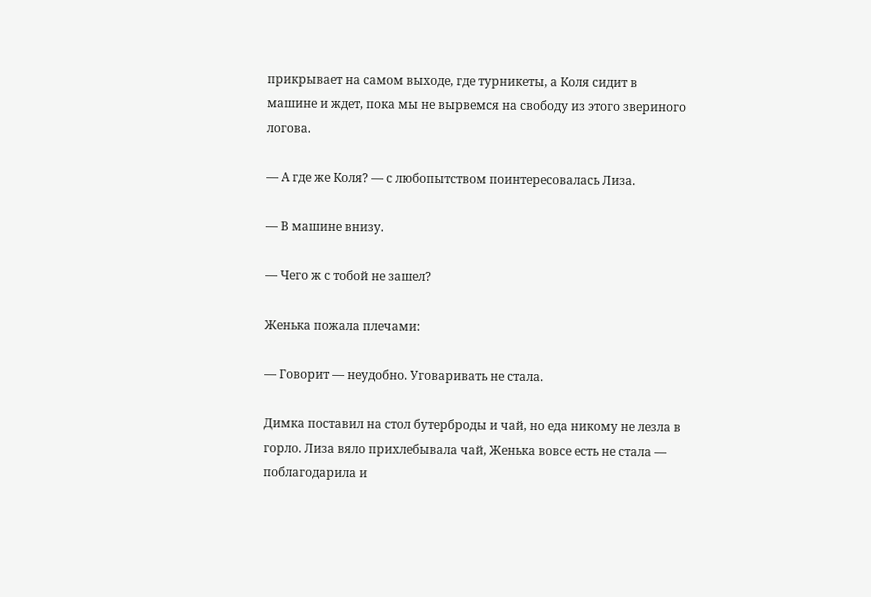прикрывает на самом выходе, где турникеты, а Коля сидит в машине и ждет, пока мы не вырвемся на свободу из этого звериного логова.

— А где же Коля? — с любопытством поинтересовалась Лиза.

— В машине внизу.

— Чего ж с тобой не зашел?

Женька пожала плечами:

— Говорит — неудобно. Уговаривать не стала.

Димка поставил на стол бутерброды и чай, но еда никому не лезла в горло. Лиза вяло прихлебывала чай, Женька вовсе есть не стала — поблагодарила и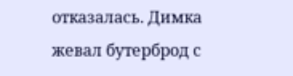отказалась. Димка жевал бутерброд с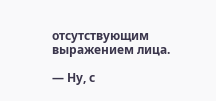отсутствующим выражением лица.

— Ну, с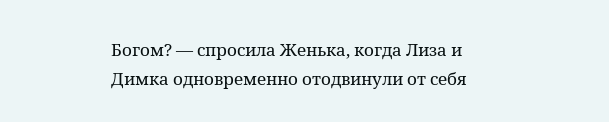Богом? — спросила Женька, когда Лиза и Димка одновременно отодвинули от себя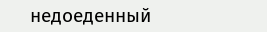недоеденный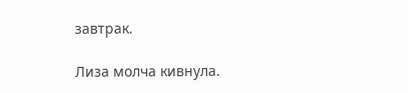завтрак.

Лиза молча кивнула.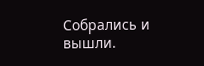Собрались и вышли.